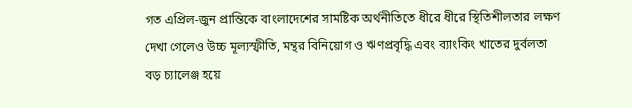গত এপ্রিল-জুন প্রান্তিকে বাংলাদেশের সামষ্টিক অর্থনীতিতে ধীরে ধীরে স্থিতিশীলতার লক্ষণ দেখা গেলেও উচ্চ মূল্যস্ফীতি, মন্থর বিনিয়োগ ও ঋণপ্রবৃদ্ধি এবং ব্যাংকিং খাতের দুর্বলতা বড় চ্যালেঞ্জ হয়ে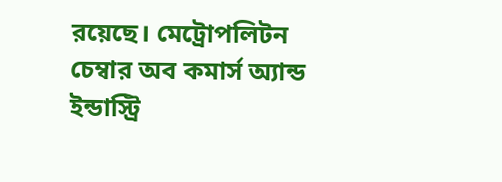রয়েছে। মেট্রোপলিটন চেম্বার অব কমার্স অ্যান্ড ইন্ডাস্ট্রি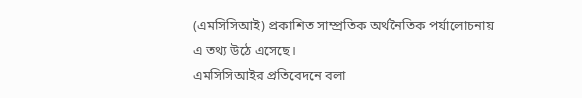(এমসিসিআই) প্রকাশিত সাম্প্রতিক অর্থনৈতিক পর্যালোচনায় এ তথ্য উঠে এসেছে।
এমসিসিআইর প্রতিবেদনে বলা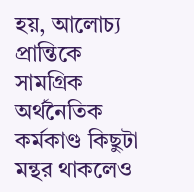হয়, আলোচ্য প্রান্তিকে সামগ্রিক অর্থনৈতিক কর্মকাণ্ড কিছুটা মন্থর থাকলেও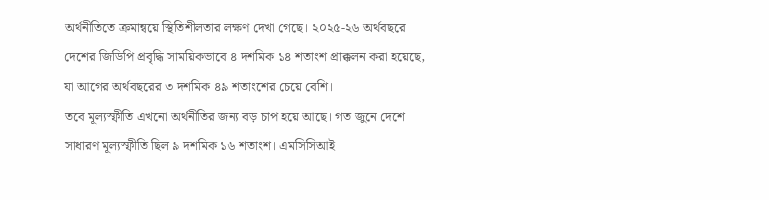অর্থনীতিতে ক্রমান্বয়ে স্থিতিশীলতার লক্ষণ দেখা গেছে। ২০২৫-২৬ অর্থবছরে দেশের জিডিপি প্রবৃদ্ধি সাময়িকভাবে ৪ দশমিক ১৪ শতাংশ প্রাক্কলন করা হয়েছে, যা আগের অর্থবছরের ৩ দশমিক ৪৯ শতাংশের চেয়ে বেশি।
তবে মূল্যস্ফীতি এখনো অর্থনীতির জন্য বড় চাপ হয়ে আছে। গত জুনে দেশে সাধারণ মূল্যস্ফীতি ছিল ৯ দশমিক ১৬ শতাংশ। এমসিসিআই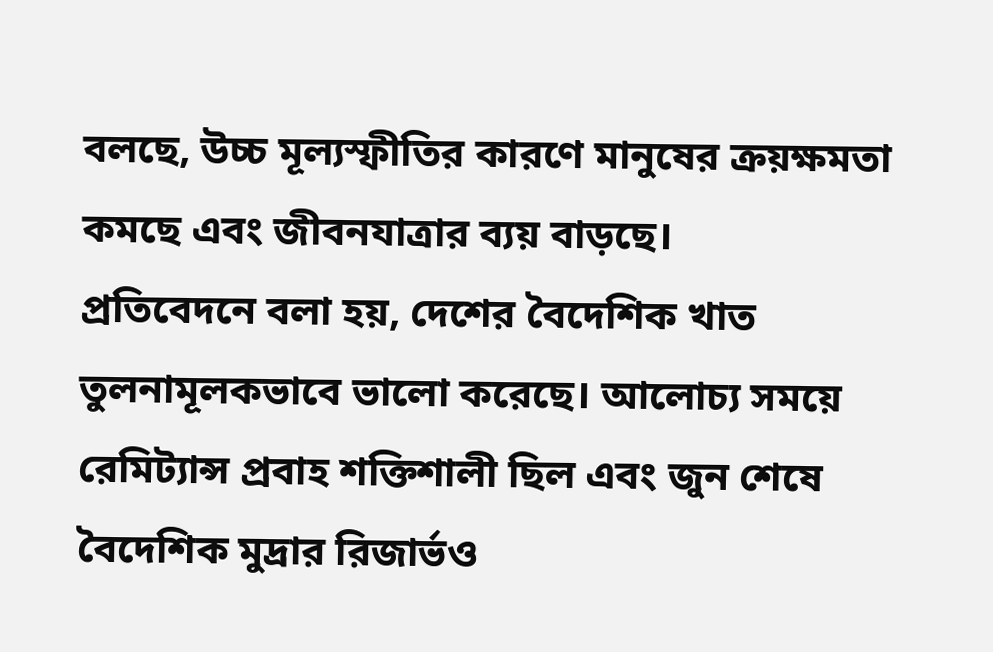বলছে, উচ্চ মূল্যস্ফীতির কারণে মানুষের ক্রয়ক্ষমতা কমছে এবং জীবনযাত্রার ব্যয় বাড়ছে।
প্রতিবেদনে বলা হয়, দেশের বৈদেশিক খাত তুলনামূলকভাবে ভালো করেছে। আলোচ্য সময়ে রেমিট্যান্স প্রবাহ শক্তিশালী ছিল এবং জুন শেষে বৈদেশিক মুদ্রার রিজার্ভও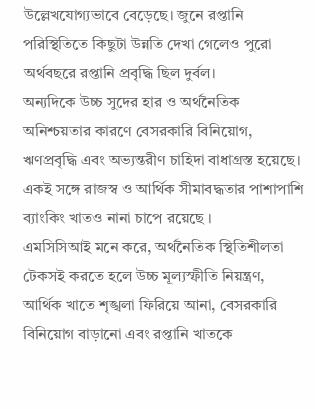উল্লেখযোগ্যভাবে বেড়েছে। জুনে রপ্তানি পরিস্থিতিতে কিছুটা উন্নতি দেখা গেলেও পুরো অর্থবছরে রপ্তানি প্রবৃদ্ধি ছিল দুর্বল।
অন্যদিকে উচ্চ সুদের হার ও অর্থনৈতিক অনিশ্চয়তার কারণে বেসরকারি বিনিয়োগ, ঋণপ্রবৃদ্ধি এবং অভ্যন্তরীণ চাহিদা বাধাগ্রস্ত হয়েছে। একই সঙ্গে রাজস্ব ও আর্থিক সীমাবদ্ধতার পাশাপাশি ব্যাংকিং খাতও নানা চাপে রয়েছে ।
এমসিসিআই মনে করে, অর্থনৈতিক স্থিতিশীলতা টেকসই করতে হলে উচ্চ মূল্যস্ফীতি নিয়ন্ত্রণ, আর্থিক খাতে শৃঙ্খলা ফিরিয়ে আনা, বেসরকারি বিনিয়োগ বাড়ানো এবং রপ্তানি খাতকে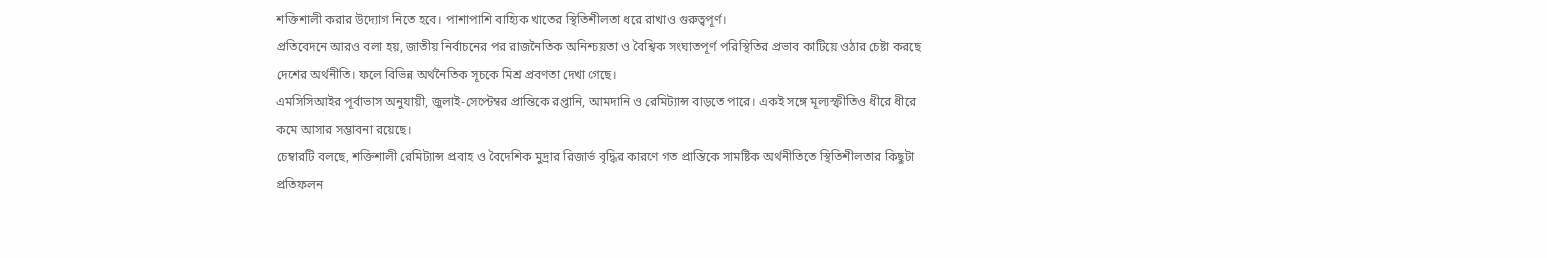শক্তিশালী করার উদ্যোগ নিতে হবে। পাশাপাশি বাহ্যিক খাতের স্থিতিশীলতা ধরে রাখাও গুরুত্বপূর্ণ।
প্রতিবেদনে আরও বলা হয়, জাতীয় নির্বাচনের পর রাজনৈতিক অনিশ্চয়তা ও বৈশ্বিক সংঘাতপূর্ণ পরিস্থিতির প্রভাব কাটিয়ে ওঠার চেষ্টা করছে দেশের অর্থনীতি। ফলে বিভিন্ন অর্থনৈতিক সূচকে মিশ্র প্রবণতা দেখা গেছে।
এমসিসিআইর পূর্বাভাস অনুযায়ী, জুলাই-সেপ্টেম্বর প্রান্তিকে রপ্তানি, আমদানি ও রেমিট্যান্স বাড়তে পারে। একই সঙ্গে মূল্যস্ফীতিও ধীরে ধীরে কমে আসার সম্ভাবনা রয়েছে।
চেম্বারটি বলছে, শক্তিশালী রেমিট্যান্স প্রবাহ ও বৈদেশিক মুদ্রার রিজার্ভ বৃদ্ধির কারণে গত প্রান্তিকে সামষ্টিক অর্থনীতিতে স্থিতিশীলতার কিছুটা প্রতিফলন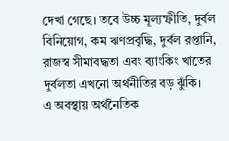দেখা গেছে। তবে উচ্চ মূল্যস্ফীতি, দুর্বল বিনিয়োগ, কম ঋণপ্রবৃদ্ধি, দুর্বল রপ্তানি, রাজস্ব সীমাবদ্ধতা এবং ব্যাংকিং খাতের দুর্বলতা এখনো অর্থনীতির বড় ঝুঁকি।
এ অবস্থায় অর্থনৈতিক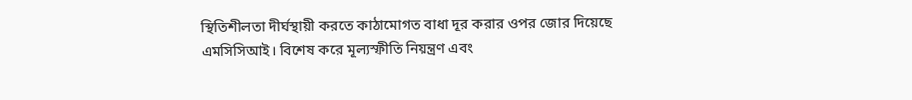স্থিতিশীলতা দীর্ঘস্থায়ী করতে কাঠামোগত বাধা দূর করার ওপর জোর দিয়েছে এমসিসিআই। বিশেষ করে মূল্যস্ফীতি নিয়ন্ত্রণ এবং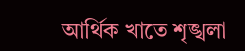আর্থিক খাতে শৃঙ্খলা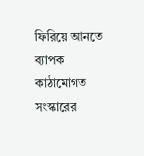ফিরিয়ে আনতে ব্যাপক কাঠামোগত সংস্কারের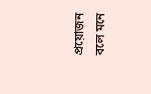প্রয়োজন বলে মনে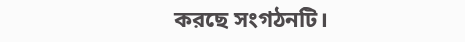করছে সংগঠনটি।